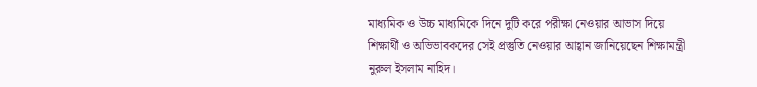মাধ্যমিক ও উচ্চ মাধ্যমিকে দিনে দুটি করে পরীক্ষা নেওয়ার আভাস দিয়ে শিক্ষার্থী ও অভিভাবকদের সেই প্রস্তুতি নেওয়ার আহ্বান জানিয়েছেন শিক্ষামন্ত্রী নুরুল ইসলাম নাহিদ।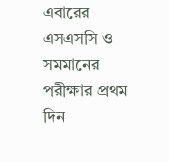এবারের এসএসসি ও সমমানের পরীক্ষার প্রথম দিন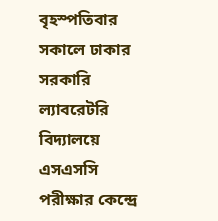বৃহস্পতিবার সকালে ঢাকার সরকারি ল্যাবরেটরি বিদ্যালয়ে এসএসসি পরীক্ষার কেন্দ্রে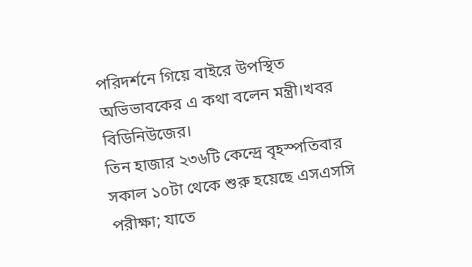পরিদর্শনে গিয়ে বাইরে উপস্থিত অভিভাবকের এ কথা বলেন মন্ত্রী।খবর বিডিনিউজের।
তিন হাজার ২৩৬টি কেন্দ্রে বৃহস্পতিবার সকাল ১০টা থেকে শুরু হয়েছে এসএসসি পরীক্ষা; যাতে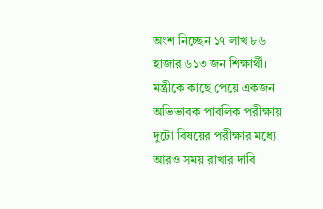অংশ নিচ্ছেন ১৭ লাখ ৮৬ হাজার ৬১৩ জন শিক্ষার্থী।
মন্ত্রীকে কাছে পেয়ে একজন অভিভাবক পাবলিক পরীক্ষায় দুটো বিষয়ের পরীক্ষার মধ্যে আরও সময় রাখার দাবি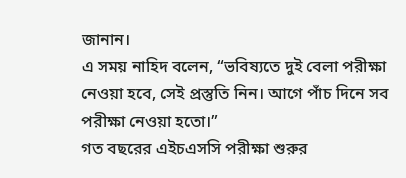জানান।
এ সময় নাহিদ বলেন, “ভবিষ্যতে দুই বেলা পরীক্ষা নেওয়া হবে, সেই প্রস্তুতি নিন। আগে পাঁচ দিনে সব পরীক্ষা নেওয়া হতো।”
গত বছরের এইচএসসি পরীক্ষা শুরুর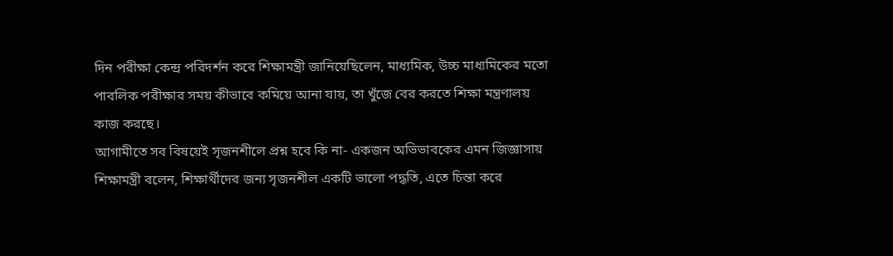দিন পরীক্ষা কেন্দ্র পরিদর্শন করে শিক্ষামন্ত্রী জানিয়েছিলেন, মাধ্যমিক, উচ্চ মাধ্যমিকের মতো পাবলিক পরীক্ষার সময় কীভাবে কমিয়ে আনা যায়, তা খুঁজে বের করতে শিক্ষা মন্ত্রণালয় কাজ করছে।
আগামীতে সব বিষয়েই সৃজনশীলে প্রশ্ন হবে কি না- একজন অভিভাবকের এমন জিজ্ঞাসায় শিক্ষামন্ত্রী বলেন, শিক্ষার্থীদের জন্য সৃজনশীল একটি ভালো পদ্ধতি, এতে চিন্তা করে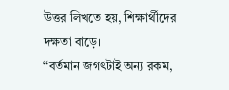উত্তর লিখতে হয়, শিক্ষার্থীদের দক্ষতা বাড়ে।
“বর্তমান জগৎটাই অন্য রকম,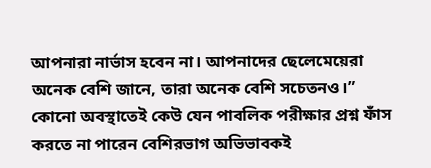আপনারা নার্ভাস হবেন না। আপনাদের ছেলেমেয়েরা অনেক বেশি জানে, তারা অনেক বেশি সচেতনও।”
কোনো অবস্থাতেই কেউ যেন পাবলিক পরীক্ষার প্রশ্ন ফাঁস করতে না পারেন বেশিরভাগ অভিভাবকই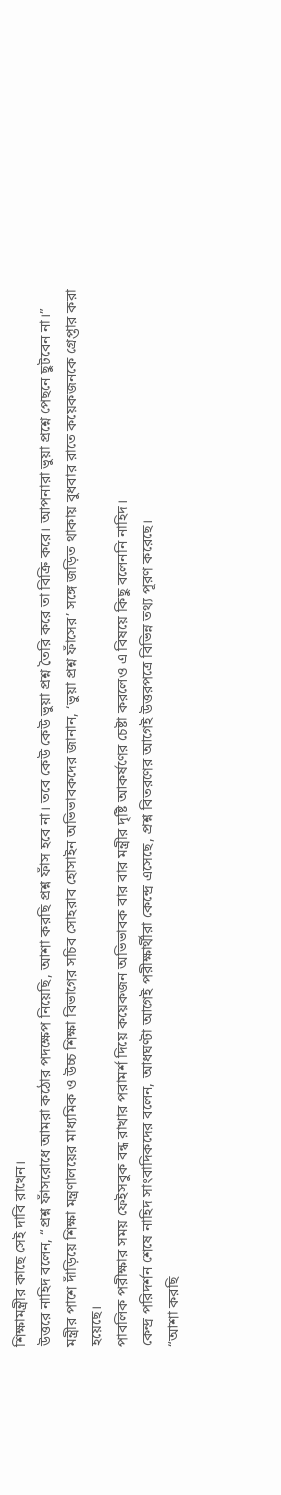শিক্ষামন্ত্রীর কাছে সেই দাবি রাখেন।
উত্তরে নাহিদ বলেন, “প্রশ্ন ফাঁসরোধে আমরা কঠোর পদক্ষেপ নিয়েছি, আশা করছি প্রশ্ন ফাঁস হবে না। তবে কেউ কেউ ভুয়া প্রশ্ন তৈরি করে তা বিক্রি করে। আপনারা ভুয়া প্রশ্নে পেছনে ছুটবেন না।”
মন্ত্রীর পাশে দাঁড়িয়ে শিক্ষা মন্ত্রণালয়ের মাধ্যমিক ও উচ্চ শিক্ষা বিভাগের সচিব সোহরাব হোসাইন অভিভাবকদের জানান, ‘ভুয়া প্রশ্ন ফাঁসের’ সঙ্গে জড়িত থাকায় বুধবার রাতে কয়েকজনকে গ্রেপ্তার করা হয়েছে।
পাবলিক পরীক্ষার সময় ফেইসবুক বন্ধ রাখার পরামর্শ দিয়ে কয়েকজন অভিভাবক বার বার মন্ত্রীর দৃষ্টি আকর্ষণের চেষ্টা করলেও এ বিষয়ে কিছু বলেননি নাহিদ।
কেন্দ্র পরিদর্শন শেষে নাহিদ সাংবাদিকদের বলেন, আধঘণ্টা আগেই পরীক্ষার্থীরা কেন্দ্রে এসেছে, প্রশ্ন বিতরণের আগেই উত্তরপত্রে বিভিন্ন তথ্য পূরণ করেছে।
“আশা করছি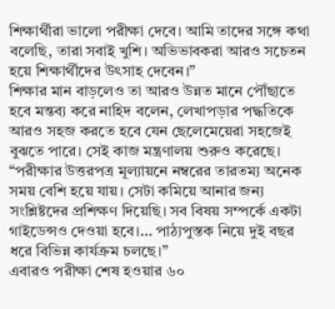শিক্ষার্থীরা ভালো পরীক্ষা দেবে। আমি তাদের সঙ্গে কথা বলেছি, তারা সবাই খুশি। অভিভাবকরা আরও সচেতন হয়ে শিক্ষার্থীদের উৎসাহ দেবেন।”
শিক্ষার মান বাড়লেও তা আরও উন্নত মানে পৌঁছাতে হবে মন্তব্য করে নাহিদ বলেন, লেখাপড়ার পদ্ধতিকে আরও সহজ করতে হবে যেন ছেলেমেয়েরা সহজেই বুঝতে পারে। সেই কাজ মন্ত্রণালয় শুরুও করেছে।
“পরীক্ষার উত্তরপত্র মূল্যায়নে নম্বরের তারতম্য অনেক সময় বেশি হয়ে যায়। সেটা কমিয়ে আনার জন্য সংশ্লিষ্টদের প্রশিক্ষণ দিয়েছি। সব বিষয় সম্পর্কে একটা গাইডেন্সও দেওয়া হবে।… পাঠ্যপুস্তক নিয়ে দুই বছর ধরে বিভিন্ন কার্যক্রম চলছে।”
এবারও পরীক্ষা শেষ হওয়ার ৬০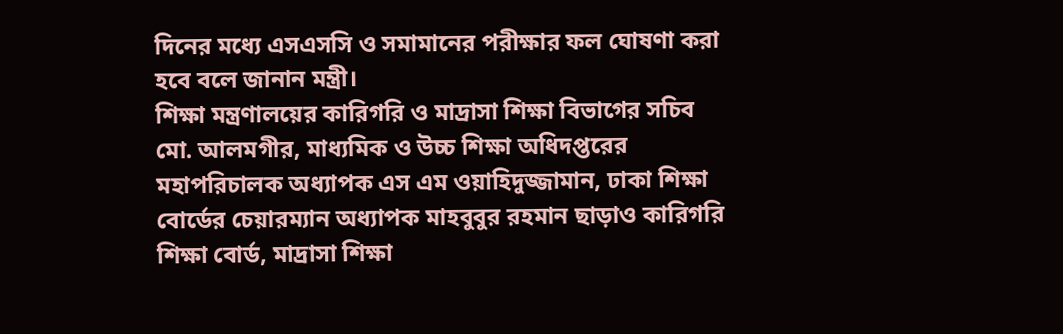দিনের মধ্যে এসএসসি ও সমামানের পরীক্ষার ফল ঘোষণা করা হবে বলে জানান মন্ত্রী।
শিক্ষা মন্ত্রণালয়ের কারিগরি ও মাদ্রাসা শিক্ষা বিভাগের সচিব মো. আলমগীর, মাধ্যমিক ও উচ্চ শিক্ষা অধিদপ্তরের মহাপরিচালক অধ্যাপক এস এম ওয়াহিদুজ্জামান, ঢাকা শিক্ষা বোর্ডের চেয়ারম্যান অধ্যাপক মাহবুবুর রহমান ছাড়াও কারিগরি শিক্ষা বোর্ড, মাদ্রাসা শিক্ষা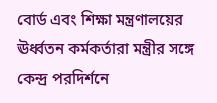বোর্ড এবং শিক্ষা মন্ত্রণালয়ের ঊর্ধ্বতন কর্মকর্তারা মন্ত্রীর সঙ্গে কেন্দ্র পরদির্শনে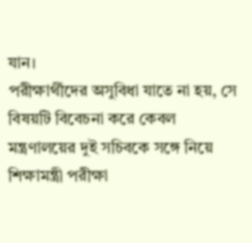যান।
পরীক্ষার্থীদের অসুবিধা যাতে না হয়, সে বিষয়টি বিবেচনা করে কেবল মন্ত্রণালয়ের দুই সচিবকে সঙ্গে নিয়ে শিক্ষামন্ত্রী পরীক্ষা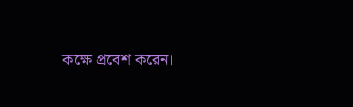কক্ষে প্রবেশ করেন।